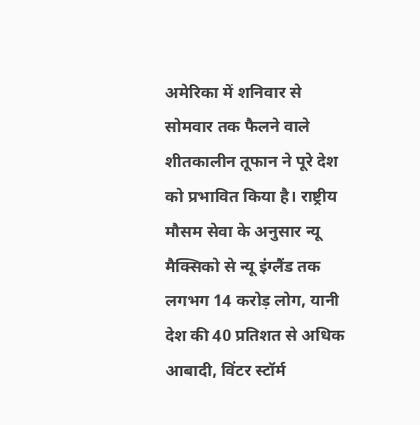अमेरिका में शनिवार से सोमवार तक फैलने वाले शीतकालीन तूफान ने पूरे देश को प्रभावित किया है। राष्ट्रीय मौसम सेवा के अनुसार न्यू मैक्सिको से न्यू इंग्लैंड तक लगभग 14 करोड़ लोग, यानी देश की 40 प्रतिशत से अधिक आबादी, विंटर स्टॉर्म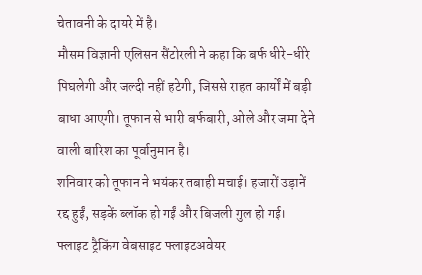चेतावनी के दायरे में है।
मौसम विज्ञानी एलिसन सैंटोरली ने कहा कि बर्फ धीरे-धीरे पिघलेगी और जल्दी नहीं हटेगी, जिससे राहत कार्यों में बड़ी बाधा आएगी। तूफान से भारी बर्फबारी, ओले और जमा देने वाली बारिश का पूर्वानुमान है।
शनिवार को तूफान ने भयंकर तबाही मचाई। हजारों उड़ानें रद्द हुईं, सड़कें ब्लॉक हो गईं और बिजली गुल हो गई। फ्लाइट ट्रैकिंग वेबसाइट फ्लाइटअवेयर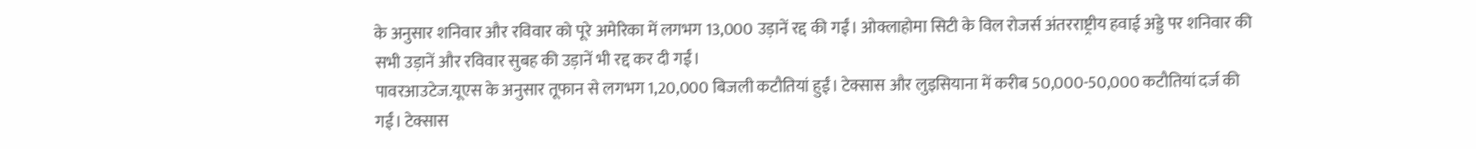के अनुसार शनिवार और रविवार को पूरे अमेरिका में लगभग 13,000 उड़ानें रद्द की गईं। ओक्लाहोमा सिटी के विल रोजर्स अंतरराष्ट्रीय हवाई अड्डे पर शनिवार की सभी उड़ानें और रविवार सुबह की उड़ानें भी रद्द कर दी गईं।
पावरआउटेज.यूएस के अनुसार तूफान से लगभग 1,20,000 बिजली कटौतियां हुईं। टेक्सास और लुइसियाना में करीब 50,000-50,000 कटौतियां दर्ज की गईं। टेक्सास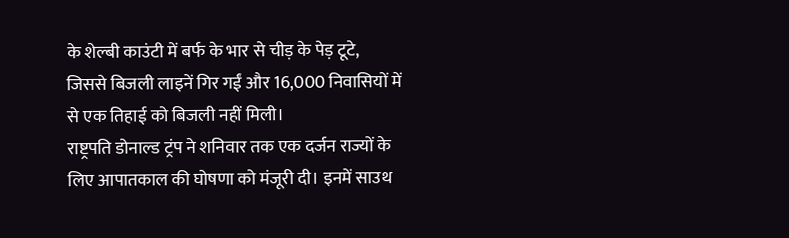के शेल्बी काउंटी में बर्फ के भार से चीड़ के पेड़ टूटे, जिससे बिजली लाइनें गिर गईं और 16,000 निवासियों में से एक तिहाई को बिजली नहीं मिली।
राष्ट्रपति डोनाल्ड ट्रंप ने शनिवार तक एक दर्जन राज्यों के लिए आपातकाल की घोषणा को मंजूरी दी। इनमें साउथ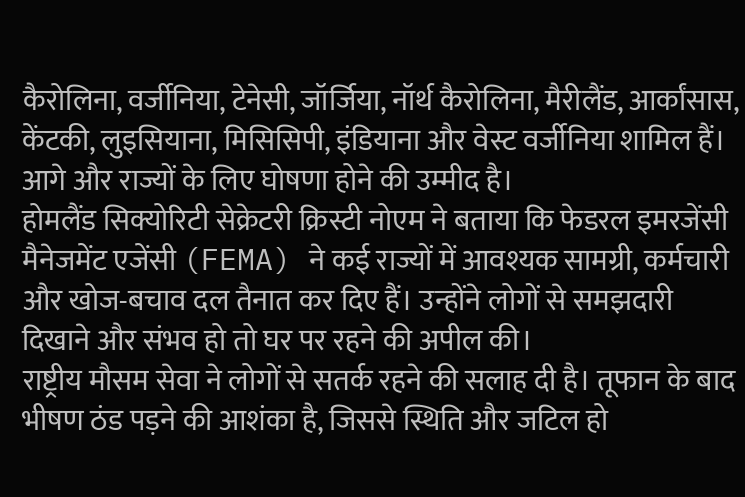कैरोलिना, वर्जीनिया, टेनेसी, जॉर्जिया, नॉर्थ कैरोलिना, मैरीलैंड, आर्कांसास, केंटकी, लुइसियाना, मिसिसिपी, इंडियाना और वेस्ट वर्जीनिया शामिल हैं। आगे और राज्यों के लिए घोषणा होने की उम्मीद है।
होमलैंड सिक्योरिटी सेक्रेटरी क्रिस्टी नोएम ने बताया कि फेडरल इमरजेंसी मैनेजमेंट एजेंसी (FEMA) ने कई राज्यों में आवश्यक सामग्री, कर्मचारी और खोज-बचाव दल तैनात कर दिए हैं। उन्होंने लोगों से समझदारी दिखाने और संभव हो तो घर पर रहने की अपील की।
राष्ट्रीय मौसम सेवा ने लोगों से सतर्क रहने की सलाह दी है। तूफान के बाद भीषण ठंड पड़ने की आशंका है, जिससे स्थिति और जटिल हो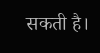सकती है।